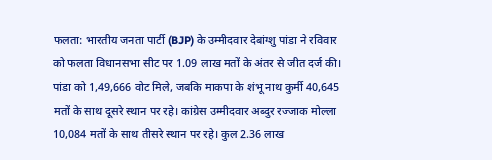फलता: भारतीय जनता पार्टी (BJP) के उम्मीदवार देबांग्शु पांडा ने रविवार को फलता विधानसभा सीट पर 1.09 लाख मतों के अंतर से जीत दर्ज की। पांडा को 1,49,666 वोट मिले, जबकि माकपा के शंभू नाथ कुर्मी 40,645 मतों के साथ दूसरे स्थान पर रहे। कांग्रेस उम्मीदवार अब्दुर रज्जाक मोल्ला 10,084 मतों के साथ तीसरे स्थान पर रहे। कुल 2.36 लाख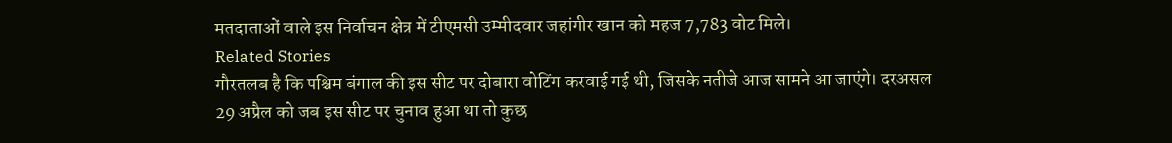मतदाताओं वाले इस निर्वाचन क्षेत्र में टीएमसी उम्मीदवार जहांगीर खान को महज 7,783 वोट मिले।
Related Stories
गौरतलब है कि पश्चिम बंगाल की इस सीट पर दोबारा वोटिंग करवाई गई थी, जिसके नतीजे आज सामने आ जाएंगे। दरअसल 29 अप्रैल को जब इस सीट पर चुनाव हुआ था तो कुछ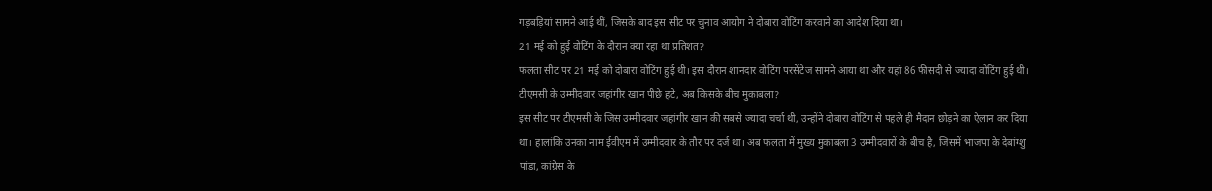गड़बड़ियां सामने आई थीं, जिसके बाद इस सीट पर चुनाव आयोग ने दोबारा वोटिंग करवाने का आदेश दिया था।
21 मई को हुई वोटिंग के दौरान क्या रहा था प्रतिशत?
फलता सीट पर 21 मई को दोबारा वोटिंग हुई थी। इस दौरान शानदार वोटिंग परसेंटेज सामने आया था और यहां 86 फीसदी से ज्यादा वोटिंग हुई थी।
टीएमसी के उम्मीदवार जहांगीर खान पीछे हटे, अब किसके बीच मुकाबला?
इस सीट पर टीएमसी के जिस उम्मीदवार जहांगीर खान की सबसे ज्यादा चर्चा थी, उन्होंने दोबारा वोटिंग से पहले ही मैदान छोड़ने का ऐलान कर दिया था। हालांकि उनका नाम ईवीएम में उम्मीदवार के तौर पर दर्ज था। अब फलता में मुख्य मुकाबला 3 उम्मीदवारों के बीच है, जिसमें भाजपा के देबांग्शु पांडा, कांग्रेस के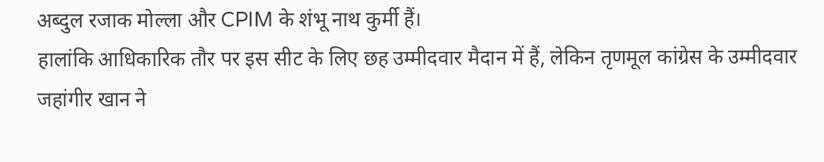अब्दुल रजाक मोल्ला और CPIM के शंभू नाथ कुर्मी हैं।
हालांकि आधिकारिक तौर पर इस सीट के लिए छह उम्मीदवार मैदान में हैं, लेकिन तृणमूल कांग्रेस के उम्मीदवार जहांगीर खान ने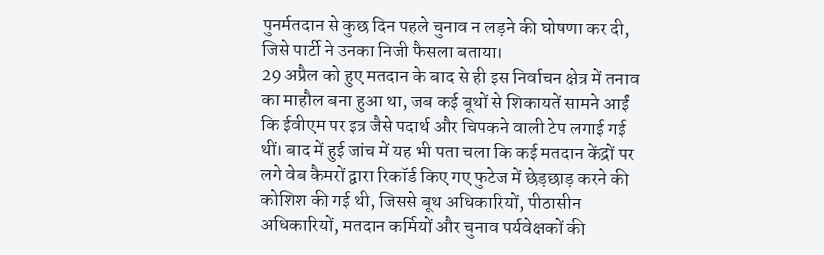पुनर्मतदान से कुछ दिन पहले चुनाव न लड़ने की घोषणा कर दी, जिसे पार्टी ने उनका निजी फैसला बताया।
29 अप्रैल को हुए मतदान के बाद से ही इस निर्वाचन क्षेत्र में तनाव का माहौल बना हुआ था, जब कई बूथों से शिकायतें सामने आईं कि ईवीएम पर इत्र जैसे पदार्थ और चिपकने वाली टेप लगाई गई थीं। बाद में हुई जांच में यह भी पता चला कि कई मतदान केंद्रों पर लगे वेब कैमरों द्वारा रिकॉर्ड किए गए फुटेज में छेड़छाड़ करने की कोशिश की गई थी, जिससे बूथ अधिकारियों, पीठासीन अधिकारियों, मतदान कर्मियों और चुनाव पर्यवेक्षकों की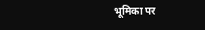भूमिका पर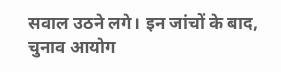सवाल उठने लगे। इन जांचों के बाद, चुनाव आयोग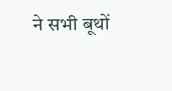ने सभी बूथों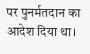पर पुनर्मतदान का आदेश दिया था।